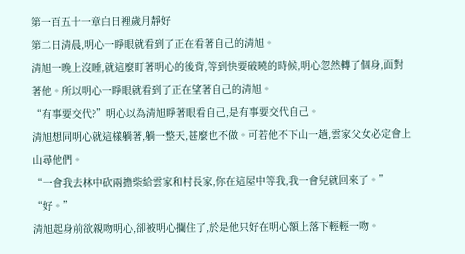第一百五十一章白日裡歲月靜好
第二日清晨,明心一睜眼就看到了正在看著自己的清旭。
清旭一晚上沒睡,就這麼盯著明心的後背,等到快要破曉的時候,明心忽然轉了個身,面對著他。所以明心一睜眼就看到了正在望著自己的清旭。
“有事要交代?”明心以為清旭睜著眼看自己,是有事要交代自己。
清旭想同明心就這樣躺著,躺一整天,甚麼也不做。可若他不下山一趟,雲家父女必定會上山尋他們。
“一會我去林中砍兩擔柴給雲家和村長家,你在這屋中等我,我一會兒就回來了。”
“好。”
清旭起身前欲親吻明心,卻被明心攔住了,於是他只好在明心額上落下輕輕一吻。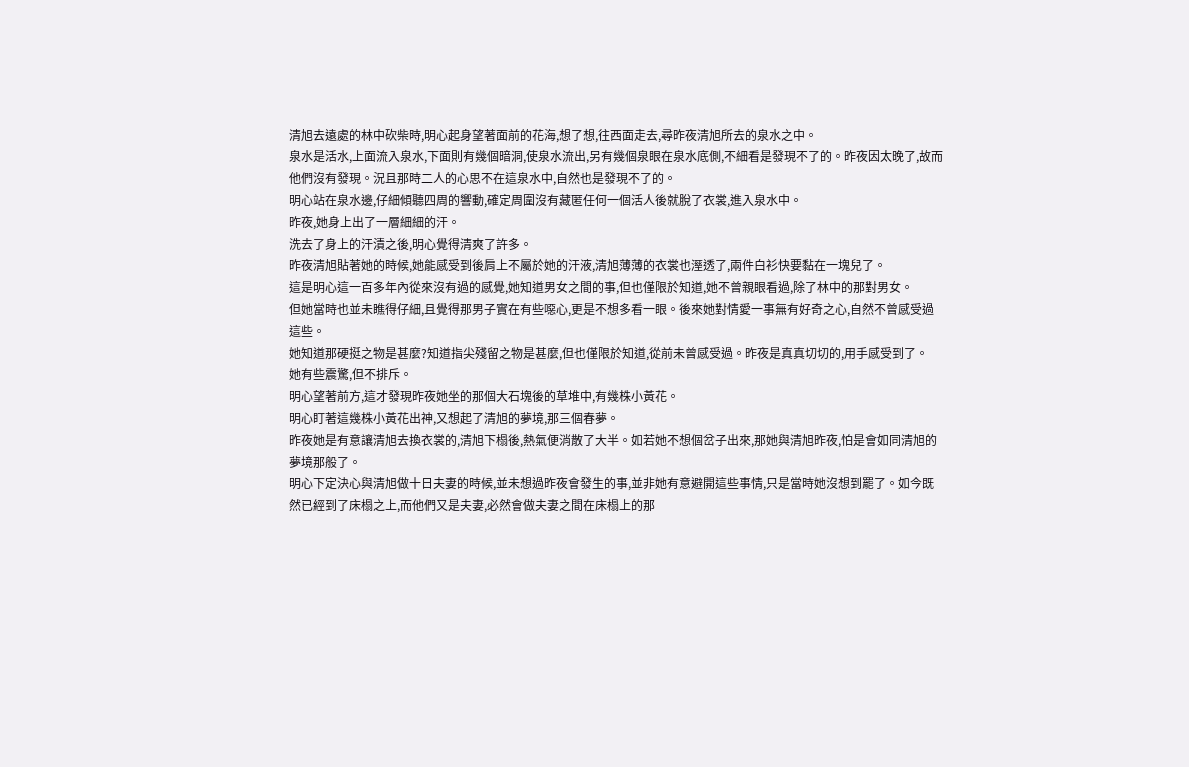清旭去遠處的林中砍柴時,明心起身望著面前的花海,想了想,往西面走去,尋昨夜清旭所去的泉水之中。
泉水是活水,上面流入泉水,下面則有幾個暗洞,使泉水流出,另有幾個泉眼在泉水底側,不細看是發現不了的。昨夜因太晚了,故而他們沒有發現。況且那時二人的心思不在這泉水中,自然也是發現不了的。
明心站在泉水邊,仔細傾聽四周的響動,確定周圍沒有藏匿任何一個活人後就脫了衣裳,進入泉水中。
昨夜,她身上出了一層細細的汗。
洗去了身上的汗漬之後,明心覺得清爽了許多。
昨夜清旭貼著她的時候,她能感受到後肩上不屬於她的汗液,清旭薄薄的衣裳也溼透了,兩件白衫快要黏在一塊兒了。
這是明心這一百多年內從來沒有過的感覺,她知道男女之間的事,但也僅限於知道,她不曾親眼看過,除了林中的那對男女。
但她當時也並未瞧得仔細,且覺得那男子實在有些噁心,更是不想多看一眼。後來她對情愛一事無有好奇之心,自然不曾感受過這些。
她知道那硬挺之物是甚麼?知道指尖殘留之物是甚麼,但也僅限於知道,從前未曾感受過。昨夜是真真切切的,用手感受到了。
她有些震驚,但不排斥。
明心望著前方,這才發現昨夜她坐的那個大石塊後的草堆中,有幾株小黃花。
明心盯著這幾株小黃花出神,又想起了清旭的夢境,那三個春夢。
昨夜她是有意讓清旭去換衣裳的,清旭下榻後,熱氣便消散了大半。如若她不想個岔子出來,那她與清旭昨夜,怕是會如同清旭的夢境那般了。
明心下定決心與清旭做十日夫妻的時候,並未想過昨夜會發生的事,並非她有意避開這些事情,只是當時她沒想到罷了。如今既然已經到了床榻之上,而他們又是夫妻,必然會做夫妻之間在床榻上的那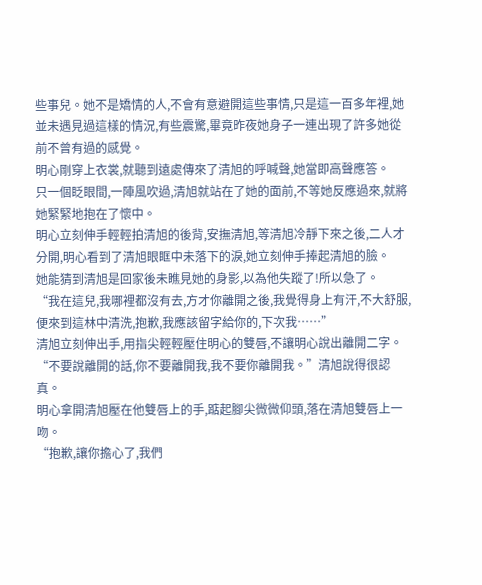些事兒。她不是矯情的人,不會有意避開這些事情,只是這一百多年裡,她並未遇見過這樣的情況,有些震驚,畢竟昨夜她身子一連出現了許多她從前不曾有過的感覺。
明心剛穿上衣裳,就聽到遠處傳來了清旭的呼喊聲,她當即高聲應答。
只一個眨眼間,一陣風吹過,清旭就站在了她的面前,不等她反應過來,就將她緊緊地抱在了懷中。
明心立刻伸手輕輕拍清旭的後背,安撫清旭,等清旭冷靜下來之後,二人才分開,明心看到了清旭眼眶中未落下的淚,她立刻伸手捧起清旭的臉。
她能猜到清旭是回家後未瞧見她的身影,以為他失蹤了!所以急了。
“我在這兒,我哪裡都沒有去,方才你離開之後,我覺得身上有汗,不大舒服,便來到這林中清洗,抱歉,我應該留字給你的,下次我……”
清旭立刻伸出手,用指尖輕輕壓住明心的雙唇,不讓明心說出離開二字。
“不要說離開的話,你不要離開我,我不要你離開我。”清旭說得很認真。
明心拿開清旭壓在他雙唇上的手,踮起腳尖微微仰頭,落在清旭雙唇上一吻。
“抱歉,讓你擔心了,我們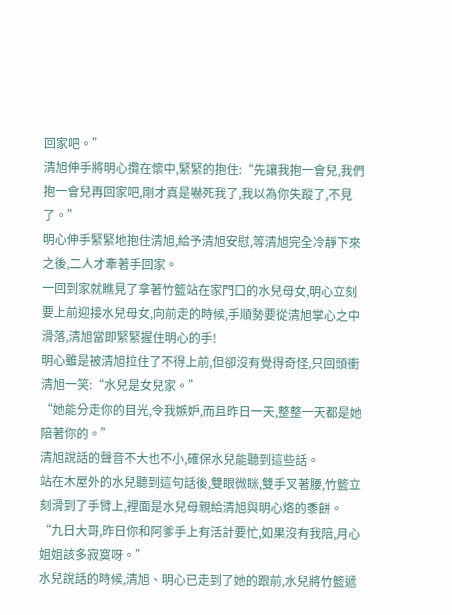回家吧。”
清旭伸手將明心攬在懷中,緊緊的抱住:“先讓我抱一會兒,我們抱一會兒再回家吧,剛才真是嚇死我了,我以為你失蹤了,不見了。”
明心伸手緊緊地抱住清旭,給予清旭安慰,等清旭完全冷靜下來之後,二人才牽著手回家。
一回到家就瞧見了拿著竹籃站在家門口的水兒母女,明心立刻要上前迎接水兒母女,向前走的時候,手順勢要從清旭掌心之中滑落,清旭當即緊緊握住明心的手!
明心雖是被清旭拉住了不得上前,但卻沒有覺得奇怪,只回頭衝清旭一笑:“水兒是女兒家。”
“她能分走你的目光,令我嫉妒,而且昨日一天,整整一天都是她陪著你的。”
清旭說話的聲音不大也不小,確保水兒能聽到這些話。
站在木屋外的水兒聽到這句話後,雙眼微眯,雙手叉著腰,竹籃立刻滑到了手臂上,裡面是水兒母親給清旭與明心烙的黍餅。
“九日大哥,昨日你和阿爹手上有活計要忙,如果沒有我陪,月心姐姐該多寂寞呀。”
水兒說話的時候,清旭、明心已走到了她的跟前,水兒將竹籃遞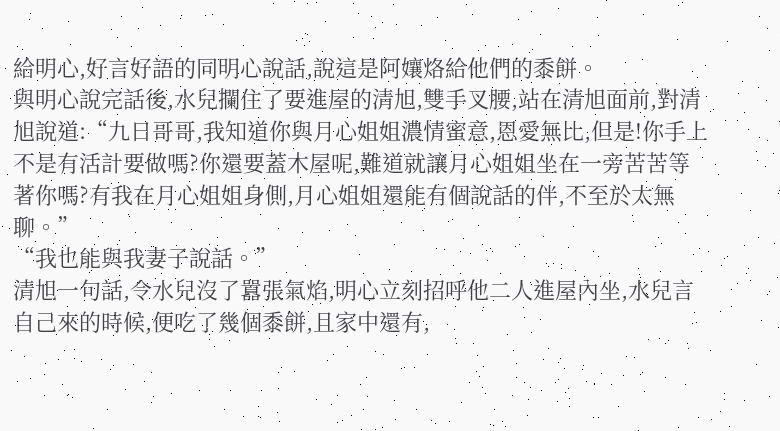給明心,好言好語的同明心說話,說這是阿孃烙給他們的黍餅。
與明心說完話後,水兒攔住了要進屋的清旭,雙手叉腰,站在清旭面前,對清旭說道:“九日哥哥,我知道你與月心姐姐濃情蜜意,恩愛無比,但是!你手上不是有活計要做嗎?你還要蓋木屋呢,難道就讓月心姐姐坐在一旁苦苦等著你嗎?有我在月心姐姐身側,月心姐姐還能有個說話的伴,不至於太無聊。”
“我也能與我妻子說話。”
清旭一句話,令水兒沒了囂張氣焰,明心立刻招呼他二人進屋內坐,水兒言自己來的時候,便吃了幾個黍餅,且家中還有,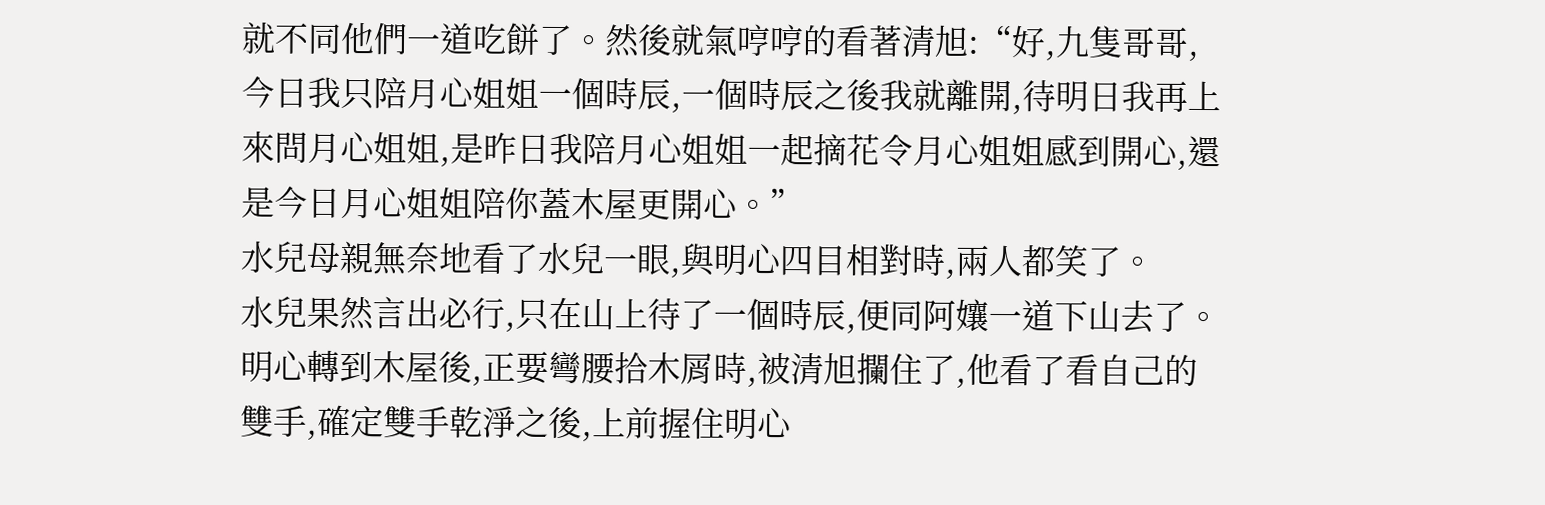就不同他們一道吃餅了。然後就氣哼哼的看著清旭:“好,九隻哥哥,今日我只陪月心姐姐一個時辰,一個時辰之後我就離開,待明日我再上來問月心姐姐,是昨日我陪月心姐姐一起摘花令月心姐姐感到開心,還是今日月心姐姐陪你蓋木屋更開心。”
水兒母親無奈地看了水兒一眼,與明心四目相對時,兩人都笑了。
水兒果然言出必行,只在山上待了一個時辰,便同阿孃一道下山去了。
明心轉到木屋後,正要彎腰拾木屑時,被清旭攔住了,他看了看自己的雙手,確定雙手乾淨之後,上前握住明心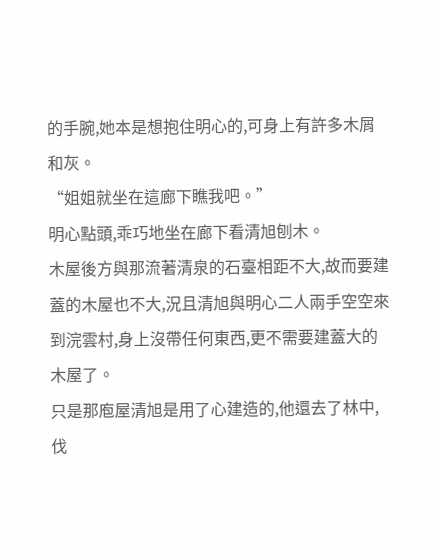的手腕,她本是想抱住明心的,可身上有許多木屑和灰。
“姐姐就坐在這廊下瞧我吧。”
明心點頭,乖巧地坐在廊下看清旭刨木。
木屋後方與那流著清泉的石臺相距不大,故而要建蓋的木屋也不大,況且清旭與明心二人兩手空空來到浣雲村,身上沒帶任何東西,更不需要建蓋大的木屋了。
只是那庖屋清旭是用了心建造的,他還去了林中,伐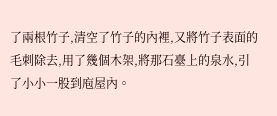了兩根竹子,清空了竹子的內裡,又將竹子表面的毛刺除去,用了幾個木架,將那石臺上的泉水,引了小小一股到庖屋內。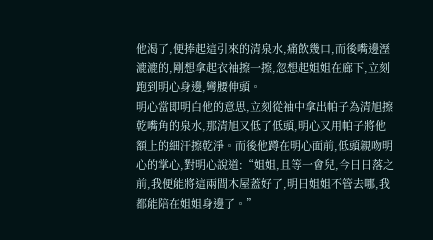他渴了,便捧起這引來的清泉水,痛飲幾口,而後嘴邊溼漉漉的,剛想拿起衣袖擦一擦,忽想起姐姐在廊下,立刻跑到明心身邊,彎腰伸頭。
明心當即明白他的意思,立刻從袖中拿出帕子為清旭擦乾嘴角的泉水,那清旭又低了低頭,明心又用帕子將他額上的細汗擦乾淨。而後他蹲在明心面前,低頭親吻明心的掌心,對明心說道:“姐姐,且等一會兒,今日日落之前,我便能將這兩間木屋蓋好了,明日姐姐不管去哪,我都能陪在姐姐身邊了。”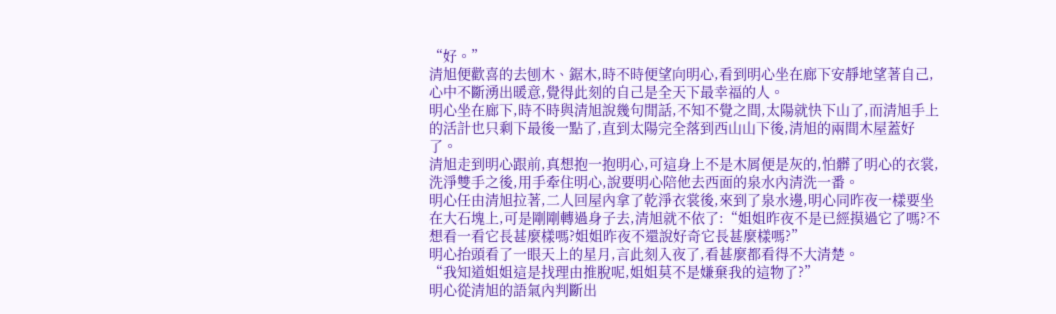“好。”
清旭便歡喜的去刨木、鋸木,時不時便望向明心,看到明心坐在廊下安靜地望著自己,心中不斷湧出暖意,覺得此刻的自己是全天下最幸福的人。
明心坐在廊下,時不時與清旭說幾句閒話,不知不覺之間,太陽就快下山了,而清旭手上的活計也只剩下最後一點了,直到太陽完全落到西山山下後,清旭的兩間木屋蓋好了。
清旭走到明心跟前,真想抱一抱明心,可這身上不是木屑便是灰的,怕髒了明心的衣裳,洗淨雙手之後,用手牽住明心,說要明心陪他去西面的泉水內清洗一番。
明心任由清旭拉著,二人回屋內拿了乾淨衣裳後,來到了泉水邊,明心同昨夜一樣要坐在大石塊上,可是剛剛轉過身子去,清旭就不依了:“姐姐昨夜不是已經摸過它了嗎?不想看一看它長甚麼樣嗎?姐姐昨夜不還說好奇它長甚麼樣嗎?”
明心抬頭看了一眼天上的星月,言此刻入夜了,看甚麼都看得不大清楚。
“我知道姐姐這是找理由推脫呢,姐姐莫不是嫌棄我的這物了?”
明心從清旭的語氣內判斷出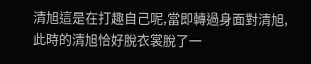清旭這是在打趣自己呢,當即轉過身面對清旭,此時的清旭恰好脫衣裳脫了一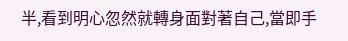半,看到明心忽然就轉身面對著自己,當即手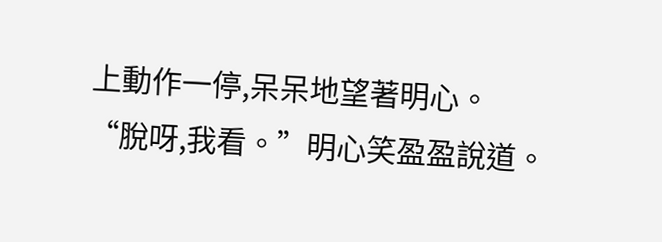上動作一停,呆呆地望著明心。
“脫呀,我看。”明心笑盈盈說道。